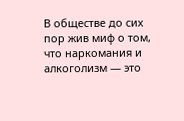В обществе до сих пор жив миф о том, что наркомания и алкоголизм — это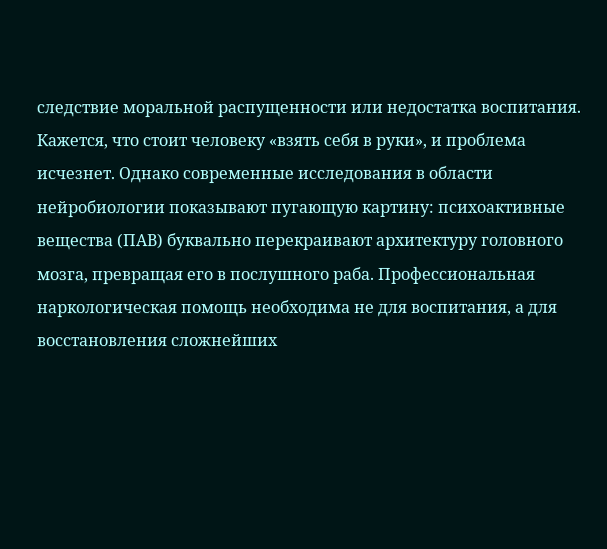следствие моральной распущенности или недостатка воспитания. Кажется, что стоит человеку «взять себя в руки», и проблема исчезнет. Однако современные исследования в области нейробиологии показывают пугающую картину: психоактивные вещества (ПАВ) буквально перекраивают архитектуру головного мозга, превращая его в послушного раба. Профессиональная наркологическая помощь необходима не для воспитания, а для восстановления сложнейших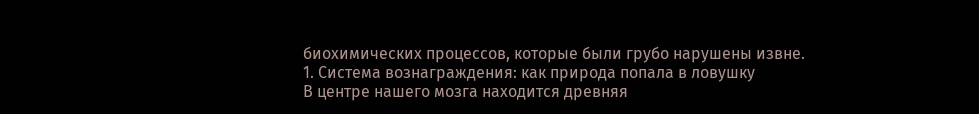биохимических процессов, которые были грубо нарушены извне.
1. Система вознаграждения: как природа попала в ловушку
В центре нашего мозга находится древняя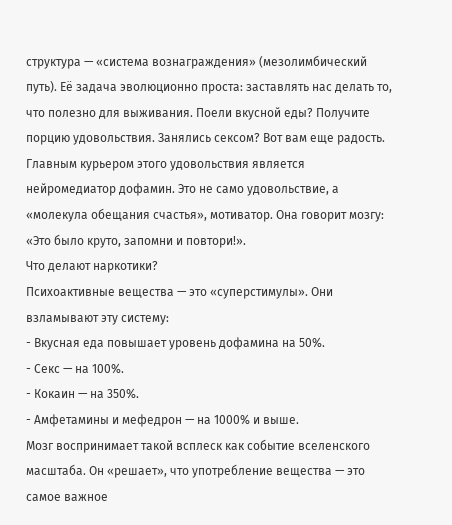структура — «система вознаграждения» (мезолимбический путь). Её задача эволюционно проста: заставлять нас делать то, что полезно для выживания. Поели вкусной еды? Получите порцию удовольствия. Занялись сексом? Вот вам еще радость.
Главным курьером этого удовольствия является нейромедиатор дофамин. Это не само удовольствие, а «молекула обещания счастья», мотиватор. Она говорит мозгу: «Это было круто, запомни и повтори!».
Что делают наркотики?
Психоактивные вещества — это «суперстимулы». Они взламывают эту систему:
- Вкусная еда повышает уровень дофамина на 50%.
- Секс — на 100%.
- Кокаин — на 350%.
- Амфетамины и мефедрон — на 1000% и выше.
Мозг воспринимает такой всплеск как событие вселенского масштаба. Он «решает», что употребление вещества — это самое важное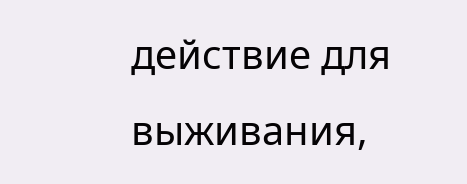действие для выживания,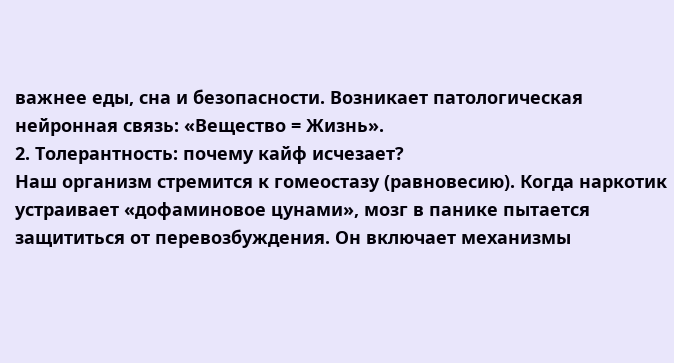важнее еды, сна и безопасности. Возникает патологическая нейронная связь: «Вещество = Жизнь».
2. Толерантность: почему кайф исчезает?
Наш организм стремится к гомеостазу (равновесию). Когда наркотик устраивает «дофаминовое цунами», мозг в панике пытается защититься от перевозбуждения. Он включает механизмы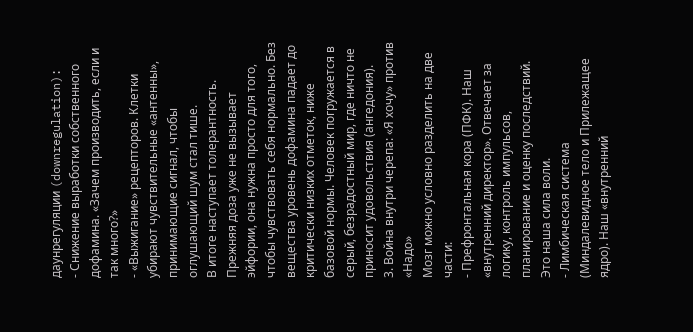даунрегуляции (downregulation):
- Снижение выработки собственного дофамина. «Зачем производить, если и так много?»
- «Выжигание» рецепторов. Клетки убирают чувствительные «антенны», принимающие сигнал, чтобы оглушающий шум стал тише.
В итоге наступает толерантность. Прежняя доза уже не вызывает эйфории, она нужна просто для того, чтобы чувствовать себя нормально. Без вещества уровень дофамина падает до критически низких отметок, ниже базовой нормы. Человек погружается в серый, безрадостный мир, где ничто не приносит удовольствия (ангедония).
3. Война внутри черепа: «Я хочу» против «Надо»
Мозг можно условно разделить на две части:
- Префронтальная кора (ПФК). Наш «внутренний директор». Отвечает за логику, контроль импульсов, планирование и оценку последствий. Это наша сила воли.
- Лимбическая система (Миндалевидное тело и Прилежащее ядро). Наш «внутренний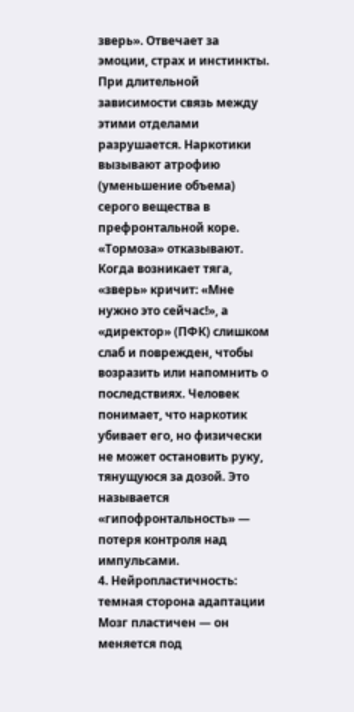зверь». Отвечает за эмоции, страх и инстинкты.
При длительной зависимости связь между этими отделами разрушается. Наркотики вызывают атрофию (уменьшение объема) серого вещества в префронтальной коре. «Тормоза» отказывают.
Когда возникает тяга, «зверь» кричит: «Мне нужно это сейчас!», а «директор» (ПФК) слишком слаб и поврежден, чтобы возразить или напомнить о последствиях. Человек понимает, что наркотик убивает его, но физически не может остановить руку, тянущуюся за дозой. Это называется «гипофронтальность» — потеря контроля над импульсами.
4. Нейропластичность: темная сторона адаптации
Мозг пластичен — он меняется под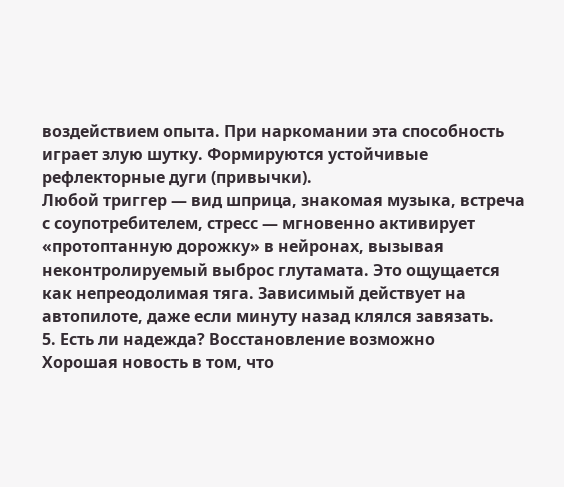воздействием опыта. При наркомании эта способность играет злую шутку. Формируются устойчивые рефлекторные дуги (привычки).
Любой триггер — вид шприца, знакомая музыка, встреча с соупотребителем, стресс — мгновенно активирует «протоптанную дорожку» в нейронах, вызывая неконтролируемый выброс глутамата. Это ощущается как непреодолимая тяга. Зависимый действует на автопилоте, даже если минуту назад клялся завязать.
5. Есть ли надежда? Восстановление возможно
Хорошая новость в том, что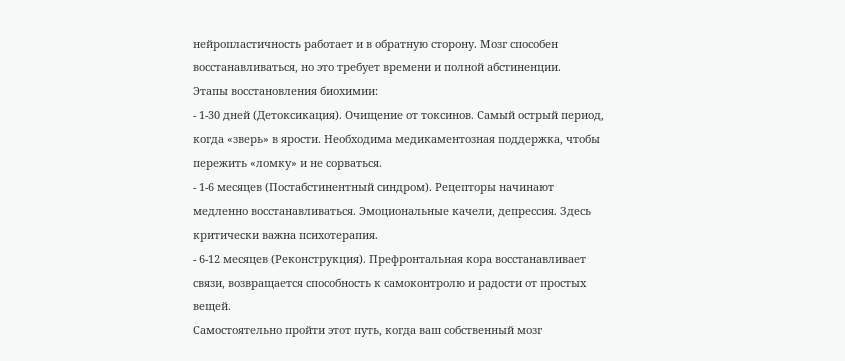нейропластичность работает и в обратную сторону. Мозг способен восстанавливаться, но это требует времени и полной абстиненции.
Этапы восстановления биохимии:
- 1-30 дней (Детоксикация). Очищение от токсинов. Самый острый период, когда «зверь» в ярости. Необходима медикаментозная поддержка, чтобы пережить «ломку» и не сорваться.
- 1-6 месяцев (Постабстинентный синдром). Рецепторы начинают медленно восстанавливаться. Эмоциональные качели, депрессия. Здесь критически важна психотерапия.
- 6-12 месяцев (Реконструкция). Префронтальная кора восстанавливает связи, возвращается способность к самоконтролю и радости от простых вещей.
Самостоятельно пройти этот путь, когда ваш собственный мозг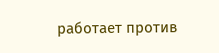работает против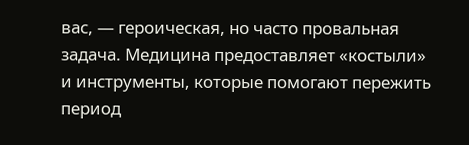вас, — героическая, но часто провальная задача. Медицина предоставляет «костыли» и инструменты, которые помогают пережить период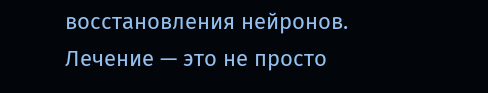восстановления нейронов. Лечение — это не просто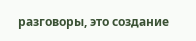разговоры, это создание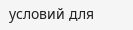условий для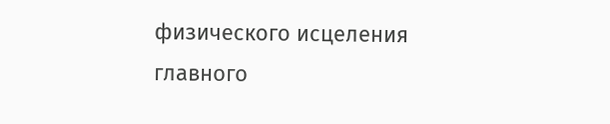физического исцеления главного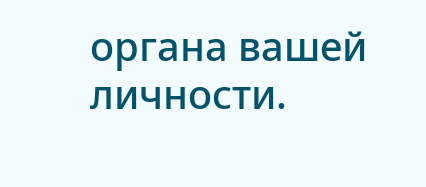органа вашей личности.